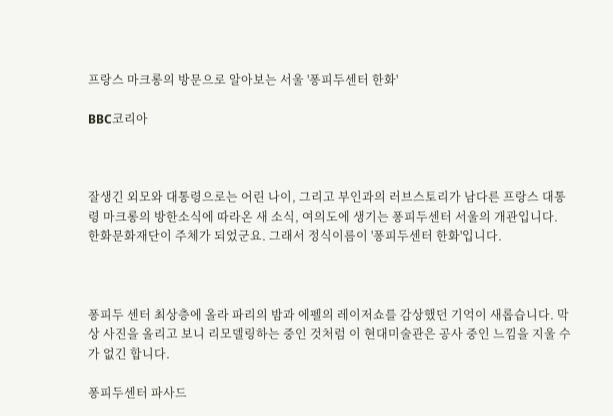프랑스 마크롱의 방문으로 알아보는 서울 '퐁피두센터 한화'

BBC코리아



잘생긴 외모와 대통령으로는 어린 나이, 그리고 부인과의 러브스토리가 남다른 프랑스 대통령 마크롱의 방한소식에 따라온 새 소식, 여의도에 생기는 퐁피두센터 서울의 개관입니다.  한화문화재단이 주체가 되었군요. 그래서 정식이름이 '퐁피두센터 한화'입니다.



퐁피두 센터 최상층에 올라 파리의 밤과 에펠의 레이저쇼를 감상했던 기억이 새롭습니다. 막상 사진을 올리고 보니 리모델링하는 중인 것처럼 이 현대미술관은 공사 중인 느낌을 지울 수가 없긴 합니다.

퐁피두센터 파사드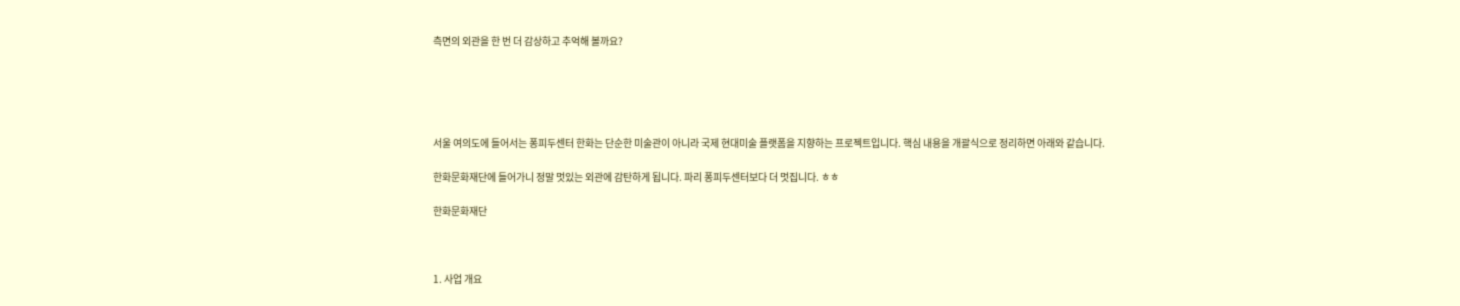측면의 외관을 한 번 더 감상하고 추억해 볼까요?





서울 여의도에 들어서는 퐁피두센터 한화는 단순한 미술관이 아니라 국제 현대미술 플랫폼을 지향하는 프로젝트입니다. 핵심 내용을 개괄식으로 정리하면 아래와 같습니다.

한화문화재단에 들어가니 정말 멋있는 외관에 감탄하게 됩니다. 파리 퐁피두센터보다 더 멋집니다. ㅎㅎ

한화문화재단



1. 사업 개요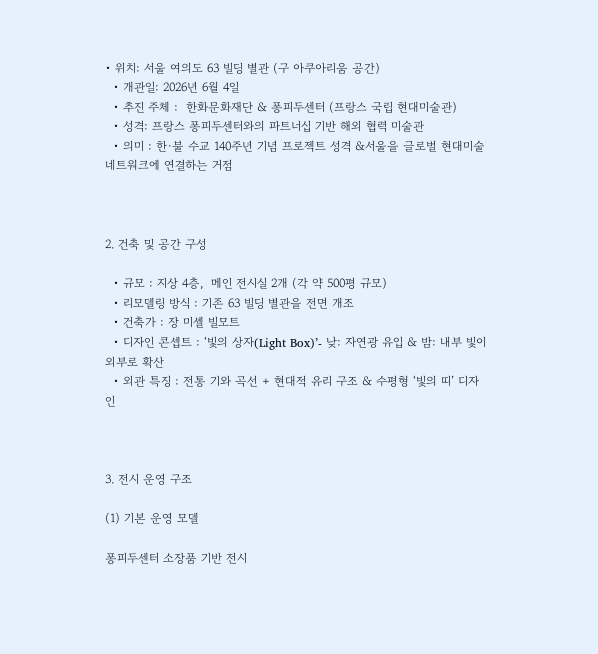• 위치: 서울 여의도 63 빌딩 별관 (구 아쿠아리움 공간)
  • 개관일: 2026년 6월 4일
  • 추진 주체 :  한화문화재단 & 퐁피두센터 (프랑스 국립 현대미술관)
  • 성격: 프랑스 퐁피두센터와의 파트너십 기반 해외 협력 미술관
  • 의미 : 한·불 수교 140주년 기념 프로젝트 성격 &서울을 글로벌 현대미술 네트워크에 연결하는 거점



2. 건축 및 공간 구성

  • 규모 : 지상 4층,  메인 전시실 2개 (각 약 500평 규모)
  • 리모델링 방식 : 기존 63 빌딩 별관을 전면 개조
  • 건축가 : 장 미셸 빌모트
  • 디자인 콘셉트 : ‘빛의 상자(Light Box)’- 낮: 자연광 유입 & 밤: 내부 빛이 외부로 확산
  • 외관 특징 : 전통 기와 곡선 + 현대적 유리 구조 & 수평형 ‘빛의 띠’ 디자인



3. 전시 운영 구조

(1) 기본 운영 모델

퐁피두센터 소장품 기반 전시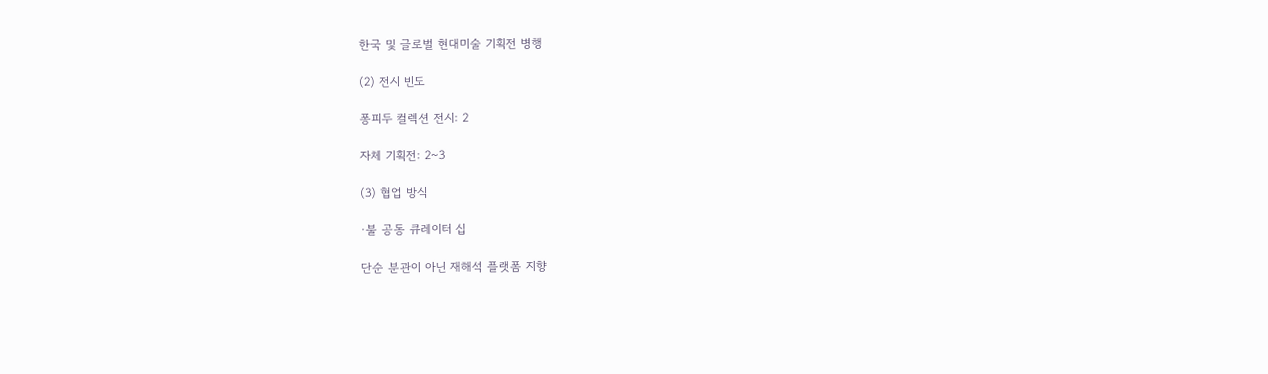한국 및 글로벌 현대미술 기획전 병행

(2) 전시 빈도

퐁피두 컬렉션 전시: 2

자체 기획전: 2~3

(3) 협업 방식

·불 공동 큐레이터 십

단순 분관이 아닌 재해석 플랫폼 지향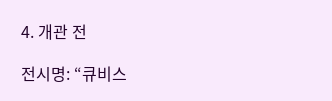4. 개관 전

전시명: “큐비스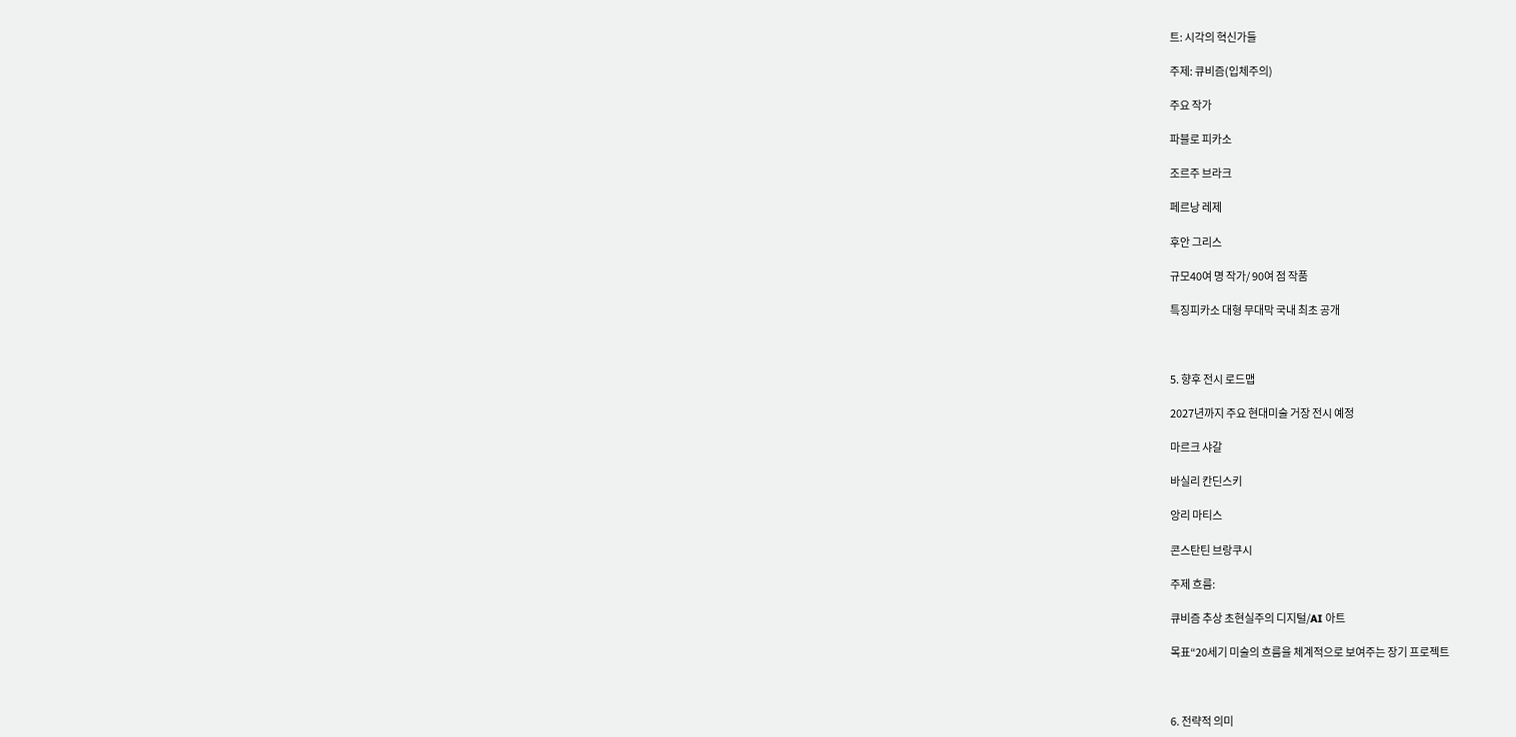트: 시각의 혁신가들

주제: 큐비즘(입체주의)

주요 작가

파블로 피카소

조르주 브라크

페르낭 레제

후안 그리스

규모40여 명 작가/ 90여 점 작품

특징피카소 대형 무대막 국내 최초 공개



5. 향후 전시 로드맵

2027년까지 주요 현대미술 거장 전시 예정

마르크 샤갈

바실리 칸딘스키

앙리 마티스

콘스탄틴 브랑쿠시

주제 흐름:

큐비즘 추상 초현실주의 디지털/AI 아트

목표“20세기 미술의 흐름을 체계적으로 보여주는 장기 프로젝트



6. 전략적 의미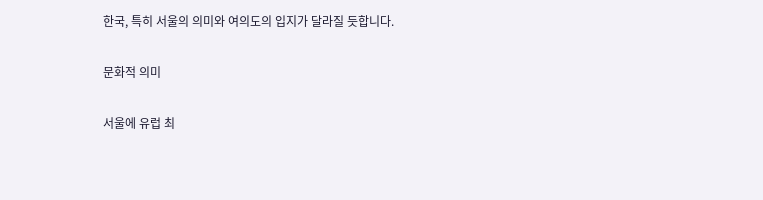한국, 특히 서울의 의미와 여의도의 입지가 달라질 듯합니다.

문화적 의미

서울에 유럽 최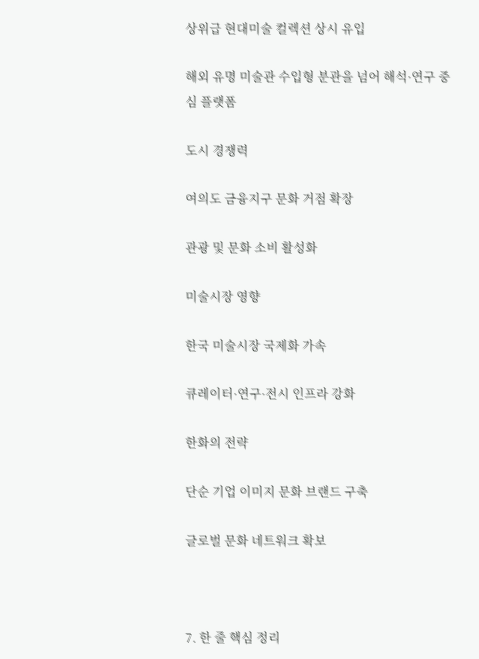상위급 현대미술 컬렉션 상시 유입

해외 유명 미술관 수입형 분관을 넘어 해석·연구 중심 플랫폼

도시 경쟁력

여의도 금융지구 문화 거점 확장

관광 및 문화 소비 활성화

미술시장 영향

한국 미술시장 국제화 가속

큐레이터·연구·전시 인프라 강화

한화의 전략

단순 기업 이미지 문화 브랜드 구축

글로벌 문화 네트워크 확보



7. 한 줄 핵심 정리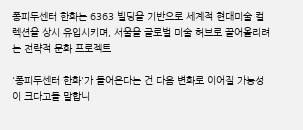퐁피두센터 한화는 6363 빌딩을 기반으로 세계적 현대미술 컬렉션을 상시 유입시키며, 서울을 글로벌 미술 허브로 끌어올리려는 전략적 문화 프로젝트

'퐁피두센터 한화'가 들어온다는 건 다음 변화로 이어질 가능성이 크다고들 말합니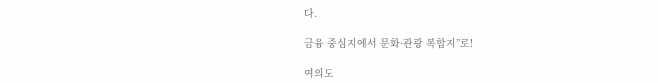다.

금융 중심지에서 문화·관광 복합지”로!

여의도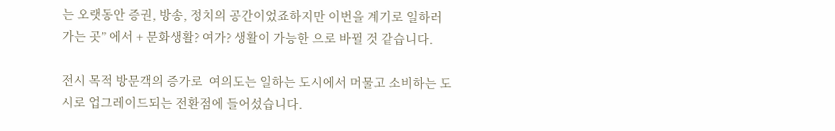는 오랫동안 증권, 방송, 정치의 공간이었죠하지만 이번을 계기로 일하러 가는 곳” 에서 + 문화생활? 여가? 생활이 가능한 으로 바뀔 것 같습니다.

전시 목적 방문객의 증가로  여의도는 일하는 도시에서 머물고 소비하는 도시로 업그레이드되는 전환점에 들어섰습니다.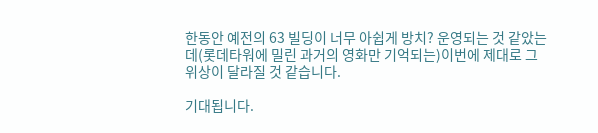한동안 예전의 63 빌딩이 너무 아쉽게 방치? 운영되는 것 같았는데(롯데타워에 밀린 과거의 영화만 기억되는)이번에 제대로 그 위상이 달라질 것 같습니다.

기대됩니다.